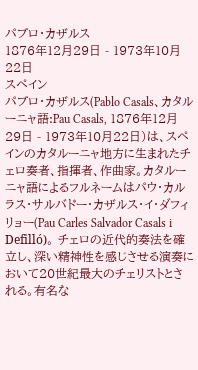パブロ・カザルス
1876年12月29日 - 1973年10月22日
スペイン
パブロ・カザルス(Pablo Casals、カタルーニャ語:Pau Casals, 1876年12月29日 - 1973年10月22日)は、スペインのカタルーニャ地方に生まれたチェロ奏者、指揮者、作曲家。カタルーニャ語によるフルネームはパウ・カルラス・サルバドー・カザルス・イ・ダフィリョー(Pau Carles Salvador Casals i Defilló)。 チェロの近代的奏法を確立し、深い精神性を感じさせる演奏において20世紀最大のチェリストとされる。有名な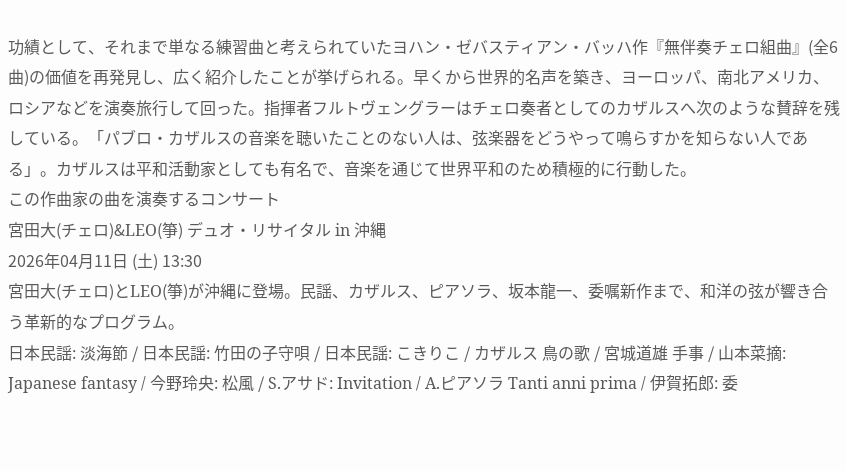功績として、それまで単なる練習曲と考えられていたヨハン・ゼバスティアン・バッハ作『無伴奏チェロ組曲』(全6曲)の価値を再発見し、広く紹介したことが挙げられる。早くから世界的名声を築き、ヨーロッパ、南北アメリカ、ロシアなどを演奏旅行して回った。指揮者フルトヴェングラーはチェロ奏者としてのカザルスへ次のような賛辞を残している。「パブロ・カザルスの音楽を聴いたことのない人は、弦楽器をどうやって鳴らすかを知らない人である」。カザルスは平和活動家としても有名で、音楽を通じて世界平和のため積極的に行動した。
この作曲家の曲を演奏するコンサート
宮田大(チェロ)&LEO(箏) デュオ・リサイタル in 沖縄
2026年04月11日 (土) 13:30
宮田大(チェロ)とLEO(箏)が沖縄に登場。民謡、カザルス、ピアソラ、坂本龍一、委嘱新作まで、和洋の弦が響き合う革新的なプログラム。
日本民謡: 淡海節 / 日本民謡: 竹田の子守唄 / 日本民謡: こきりこ / カザルス 鳥の歌 / 宮城道雄 手事 / 山本菜摘: Japanese fantasy / 今野玲央: 松風 / S.アサド: Invitation / A.ピアソラ Tanti anni prima / 伊賀拓郎: 委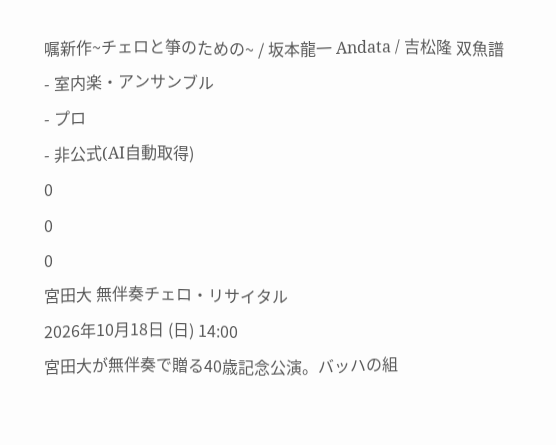嘱新作~チェロと箏のための~ / 坂本龍一 Andata / 吉松隆 双魚譜
- 室内楽・アンサンブル
- プロ
- 非公式(AI自動取得)
0
0
0
宮田大 無伴奏チェロ・リサイタル
2026年10月18日 (日) 14:00
宮田大が無伴奏で贈る40歳記念公演。バッハの組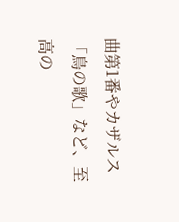曲第1番やカザルス「鳥の歌」など、至高の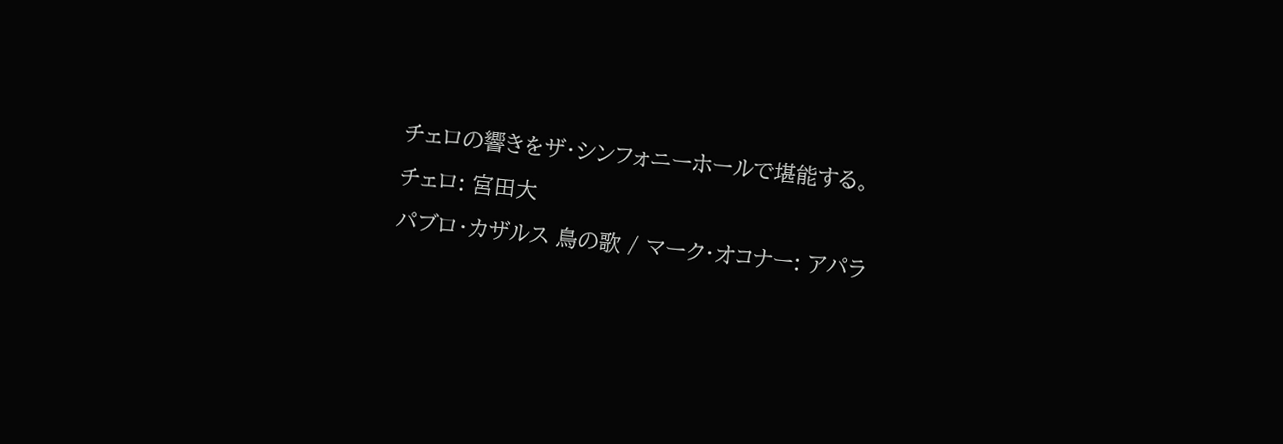チェロの響きをザ・シンフォニーホールで堪能する。
チェロ: 宮田大
パブロ・カザルス 鳥の歌 / マーク・オコナー: アパラ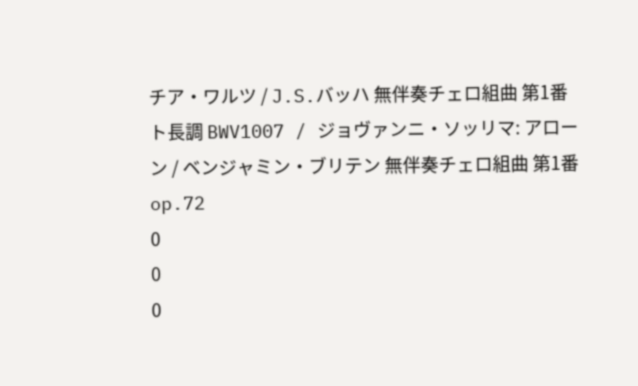チア・ワルツ / J.S.バッハ 無伴奏チェロ組曲 第1番 ト長調 BWV1007 / ジョヴァンニ・ソッリマ: アローン / ベンジャミン・ブリテン 無伴奏チェロ組曲 第1番 op.72
0
0
0